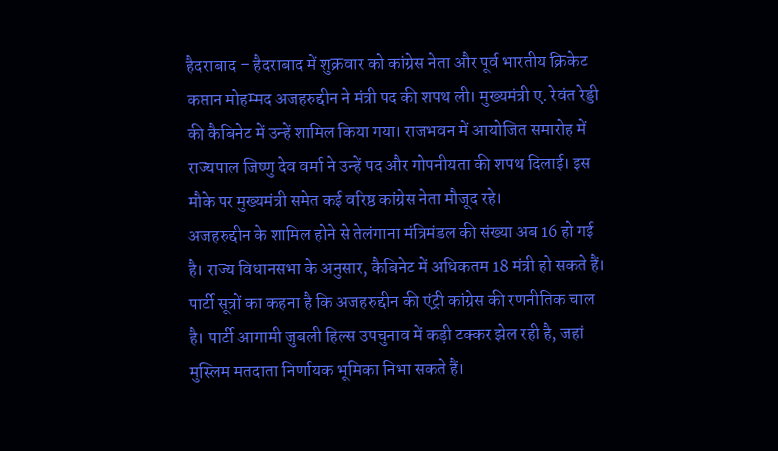हैदराबाद – हैदराबाद में शुक्रवार को कांग्रेस नेता और पूर्व भारतीय क्रिकेट कप्तान मोहम्मद अजहरुद्दीन ने मंत्री पद की शपथ ली। मुख्यमंत्री ए. रेवंत रेड्डी की कैबिनेट में उन्हें शामिल किया गया। राजभवन में आयोजित समारोह में राज्यपाल जिष्णु देव वर्मा ने उन्हें पद और गोपनीयता की शपथ दिलाई। इस मौके पर मुख्यमंत्री समेत कई वरिष्ठ कांग्रेस नेता मौजूद रहे।
अजहरुद्दीन के शामिल होने से तेलंगाना मंत्रिमंडल की संख्या अब 16 हो गई है। राज्य विधानसभा के अनुसार, कैबिनेट में अधिकतम 18 मंत्री हो सकते हैं। पार्टी सूत्रों का कहना है कि अजहरुद्दीन की एंट्री कांग्रेस की रणनीतिक चाल है। पार्टी आगामी जुबली हिल्स उपचुनाव में कड़ी टक्कर झेल रही है, जहां मुस्लिम मतदाता निर्णायक भूमिका निभा सकते हैं।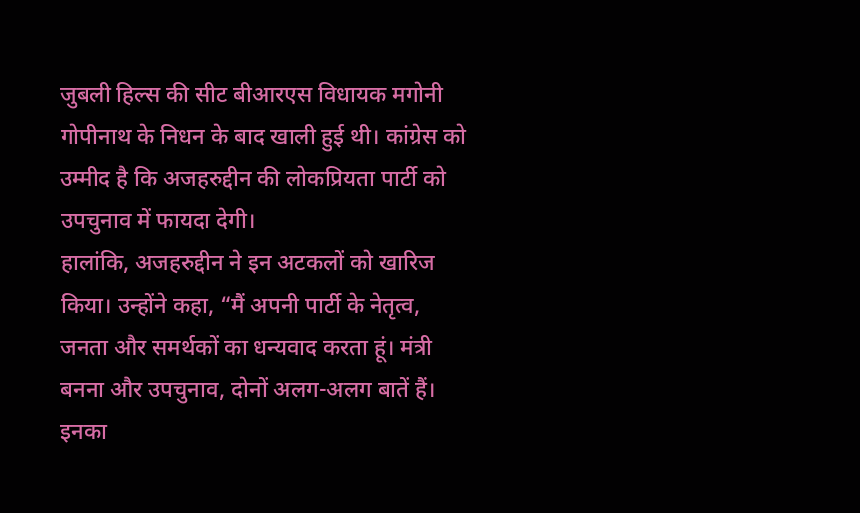जुबली हिल्स की सीट बीआरएस विधायक मगोनी गोपीनाथ के निधन के बाद खाली हुई थी। कांग्रेस को उम्मीद है कि अजहरुद्दीन की लोकप्रियता पार्टी को उपचुनाव में फायदा देगी।
हालांकि, अजहरुद्दीन ने इन अटकलों को खारिज किया। उन्होंने कहा, “मैं अपनी पार्टी के नेतृत्व, जनता और समर्थकों का धन्यवाद करता हूं। मंत्री बनना और उपचुनाव, दोनों अलग-अलग बातें हैं। इनका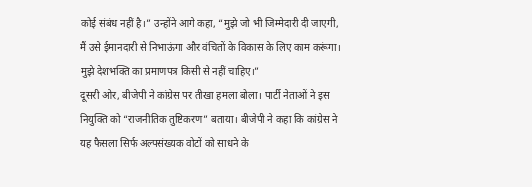कोई संबंध नहीं है।” उन्होंने आगे कहा, “मुझे जो भी जिम्मेदारी दी जाएगी, मैं उसे ईमानदारी से निभाऊंगा और वंचितों के विकास के लिए काम करूंगा। मुझे देशभक्ति का प्रमाणपत्र किसी से नहीं चाहिए।”
दूसरी ओर, बीजेपी ने कांग्रेस पर तीखा हमला बोला। पार्टी नेताओं ने इस नियुक्ति को “राजनीतिक तुष्टिकरण” बताया। बीजेपी ने कहा कि कांग्रेस ने यह फैसला सिर्फ अल्पसंख्यक वोटों को साधने के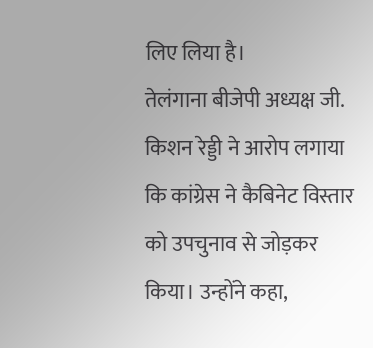लिए लिया है।
तेलंगाना बीजेपी अध्यक्ष जी. किशन रेड्डी ने आरोप लगाया कि कांग्रेस ने कैबिनेट विस्तार को उपचुनाव से जोड़कर किया। उन्होंने कहा,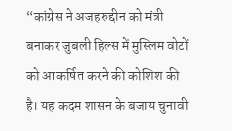“कांग्रेस ने अजहरुद्दीन को मंत्री बनाकर जुबली हिल्स में मुस्लिम वोटों को आकर्षित करने की कोशिश की है। यह कदम शासन के बजाय चुनावी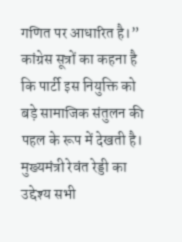गणित पर आधारित है।”
कांग्रेस सूत्रों का कहना है कि पार्टी इस नियुक्ति को बड़े सामाजिक संतुलन की पहल के रूप में देखती है। मुख्यमंत्री रेवंत रेड्डी का उद्देश्य सभी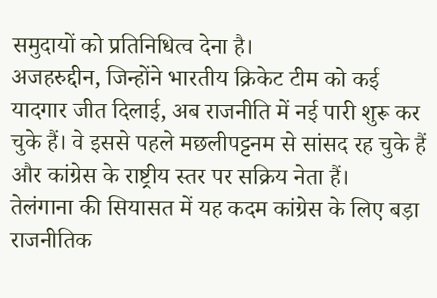समुदायों को प्रतिनिधित्व देना है।
अजहरुद्दीन, जिन्होंने भारतीय क्रिकेट टीम को कई यादगार जीत दिलाई, अब राजनीति में नई पारी शुरू कर चुके हैं। वे इससे पहले मछलीपट्टनम से सांसद रह चुके हैं और कांग्रेस के राष्ट्रीय स्तर पर सक्रिय नेता हैं।
तेलंगाना की सियासत में यह कदम कांग्रेस के लिए बड़ा राजनीतिक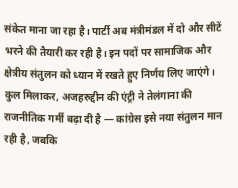संकेत माना जा रहा है। पार्टी अब मंत्रीमंडल में दो और सीटें भरने की तैयारी कर रही है। इन पदों पर सामाजिक और क्षेत्रीय संतुलन को ध्यान में रखते हुए निर्णय लिए जाएंगे।
कुल मिलाकर, अजहरुद्दीन की एंट्री ने तेलंगाना की राजनीतिक गर्मी बढ़ा दी है — कांग्रेस इसे नया संतुलन मान रही है, जबकि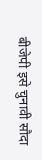बीजेपी इसे चुनावी सौदा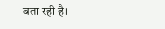बता रही है।